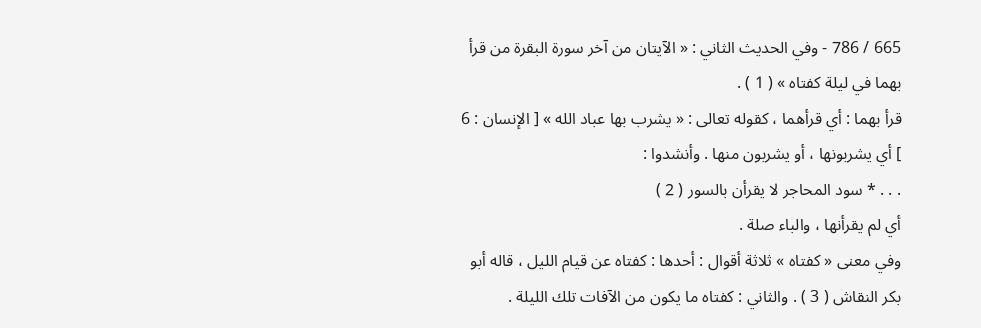665 / 786 - وفي الحديث الثاني : « الآيتان من آخر سورة البقرة من قرأ بهما في ليلة كفتاه » ( 1 ) .
قرأ بهما : أي قرأهما ، كقوله تعالى : « يشرب بها عباد الله » [ الإنسان : 6 ] أي يشربونها ، أو يشربون منها . وأنشدوا :
. . . * سود المحاجر لا يقرأن بالسور ( 2 )
أي لم يقرأنها ، والباء صلة .
وفي معنى « كفتاه » ثلاثة أقوال : أحدها : كفتاه عن قيام الليل ، قاله أبو بكر النقاش ( 3 ) . والثاني : كفتاه ما يكون من الآفات تلك الليلة .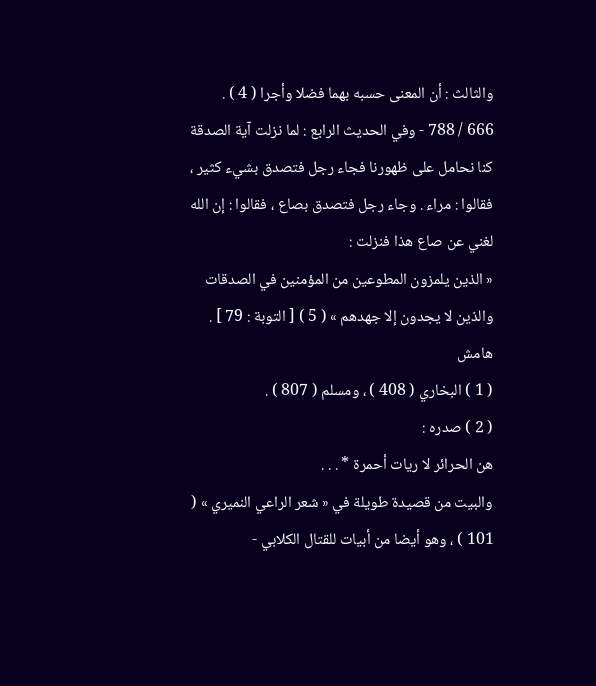والثالث : أن المعنى حسبه بهما فضلا وأجرا ( 4 ) .
666 / 788 - وفي الحديث الرابع : لما نزلت آية الصدقة كنا نحامل على ظهورنا فجاء رجل فتصدق بشيء كثير ، فقالوا : مراء . وجاء رجل فتصدق بصاع ، فقالوا : إن الله لغني عن صاع هذا فنزلت :
« الذين يلمزون المطوعين من المؤمنين في الصدقات والذين لا يجدون إلا جهدهم » ( 5 ) [ التوبة : 79 ] .
هامش
( 1 ) البخاري ( 408 ) ، ومسلم ( 807 ) .
( 2 ) صدره :
هن الحرائر لا ريات أحمرة * . . .
والبيت من قصيدة طويلة في « شعر الراعي النميري » ( 101 ) ، وهو أيضا من أبيات للقتال الكلابي -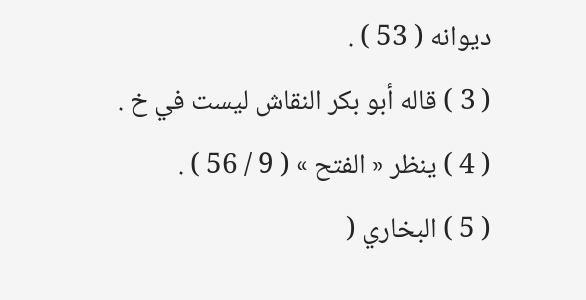ديوانه ( 53 ) .
( 3 ) قاله أبو بكر النقاش ليست في خ .
( 4 ) ينظر « الفتح » ( 9 / 56 ) .
( 5 ) البخاري (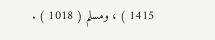1415 ) ، ومسلم ( 1018 ) .